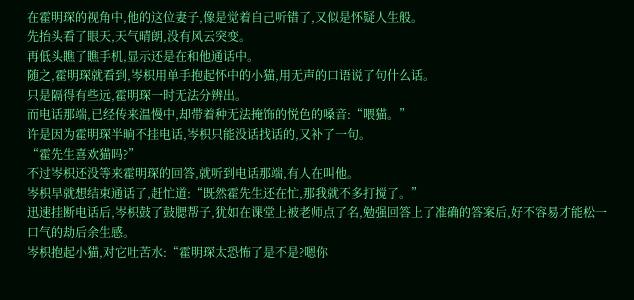在霍明琛的视角中,他的这位妻子,像是觉着自己听错了,又似是怀疑人生般。
先抬头看了眼天,天气晴朗,没有风云突变。
再低头瞧了瞧手机,显示还是在和他通话中。
随之,霍明琛就看到,岑枳用单手抱起怀中的小猫,用无声的口语说了句什么话。
只是隔得有些远,霍明琛一时无法分辨出。
而电话那端,已经传来温慢中,却带着种无法掩饰的悦色的嗓音:“喂猫。”
许是因为霍明琛半晌不挂电话,岑枳只能没话找话的,又补了一句。
“霍先生喜欢猫吗?”
不过岑枳还没等来霍明琛的回答,就听到电话那端,有人在叫他。
岑枳早就想结束通话了,赶忙道:“既然霍先生还在忙,那我就不多打搅了。”
迅速挂断电话后,岑枳鼓了鼓腮帮子,犹如在课堂上被老师点了名,勉强回答上了准确的答案后,好不容易才能松一口气的劫后余生感。
岑枳抱起小猫,对它吐苦水:“霍明琛太恐怖了是不是?嗯你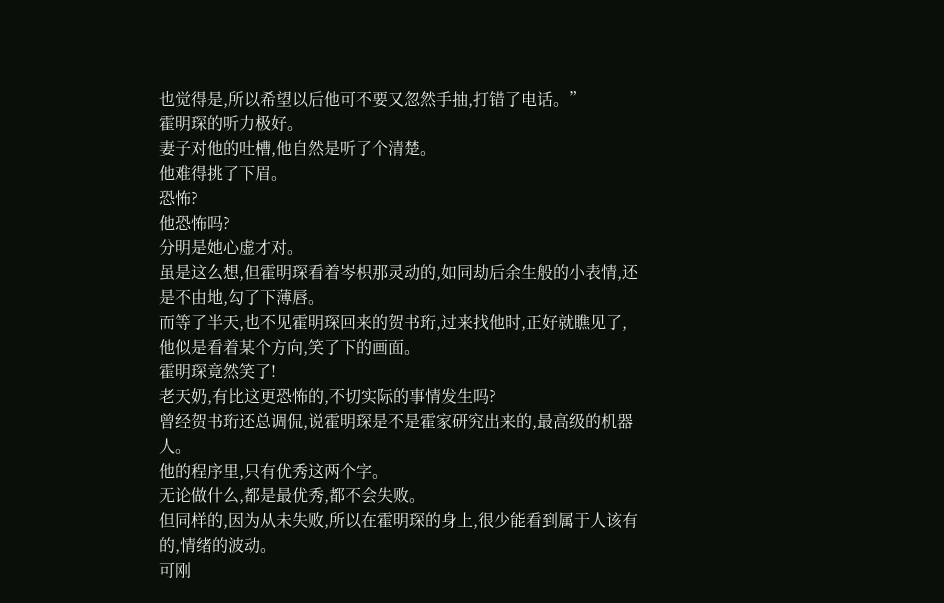也觉得是,所以希望以后他可不要又忽然手抽,打错了电话。”
霍明琛的听力极好。
妻子对他的吐槽,他自然是听了个清楚。
他难得挑了下眉。
恐怖?
他恐怖吗?
分明是她心虚才对。
虽是这么想,但霍明琛看着岑枳那灵动的,如同劫后余生般的小表情,还是不由地,勾了下薄唇。
而等了半天,也不见霍明琛回来的贺书珩,过来找他时,正好就瞧见了,他似是看着某个方向,笑了下的画面。
霍明琛竟然笑了!
老天奶,有比这更恐怖的,不切实际的事情发生吗?
曾经贺书珩还总调侃,说霍明琛是不是霍家研究出来的,最高级的机器人。
他的程序里,只有优秀这两个字。
无论做什么,都是最优秀,都不会失败。
但同样的,因为从未失败,所以在霍明琛的身上,很少能看到属于人该有的,情绪的波动。
可刚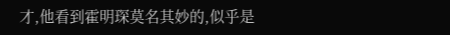才,他看到霍明琛莫名其妙的,似乎是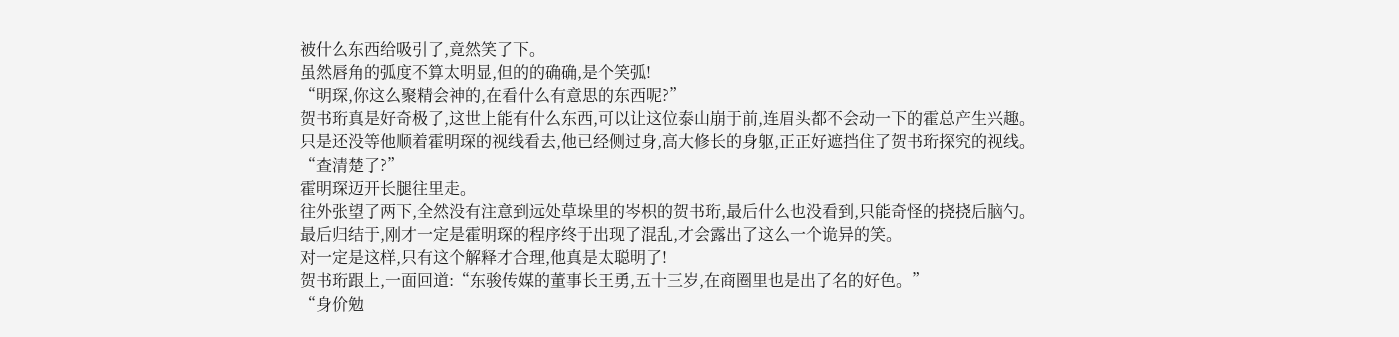被什么东西给吸引了,竟然笑了下。
虽然唇角的弧度不算太明显,但的的确确,是个笑弧!
“明琛,你这么聚精会神的,在看什么有意思的东西呢?”
贺书珩真是好奇极了,这世上能有什么东西,可以让这位泰山崩于前,连眉头都不会动一下的霍总产生兴趣。
只是还没等他顺着霍明琛的视线看去,他已经侧过身,高大修长的身躯,正正好遮挡住了贺书珩探究的视线。
“查清楚了?”
霍明琛迈开长腿往里走。
往外张望了两下,全然没有注意到远处草垛里的岑枳的贺书珩,最后什么也没看到,只能奇怪的挠挠后脑勺。
最后归结于,刚才一定是霍明琛的程序终于出现了混乱,才会露出了这么一个诡异的笑。
对一定是这样,只有这个解释才合理,他真是太聪明了!
贺书珩跟上,一面回道:“东骏传媒的董事长王勇,五十三岁,在商圈里也是出了名的好色。”
“身价勉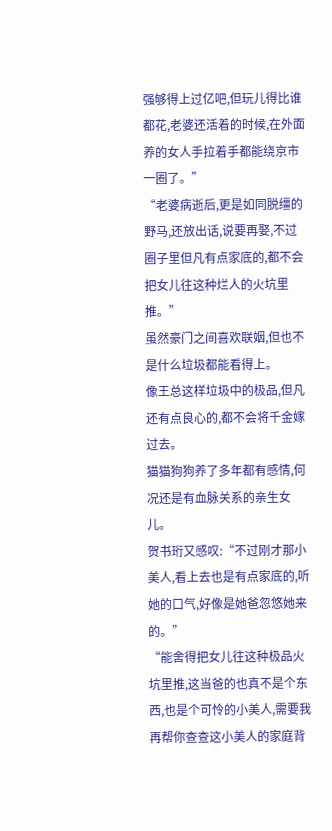强够得上过亿吧,但玩儿得比谁都花,老婆还活着的时候,在外面养的女人手拉着手都能绕京市一圈了。”
“老婆病逝后,更是如同脱缰的野马,还放出话,说要再娶,不过圈子里但凡有点家底的,都不会把女儿往这种烂人的火坑里推。”
虽然豪门之间喜欢联姻,但也不是什么垃圾都能看得上。
像王总这样垃圾中的极品,但凡还有点良心的,都不会将千金嫁过去。
猫猫狗狗养了多年都有感情,何况还是有血脉关系的亲生女儿。
贺书珩又感叹:“不过刚才那小美人,看上去也是有点家底的,听她的口气,好像是她爸忽悠她来的。”
“能舍得把女儿往这种极品火坑里推,这当爸的也真不是个东西,也是个可怜的小美人,需要我再帮你查查这小美人的家庭背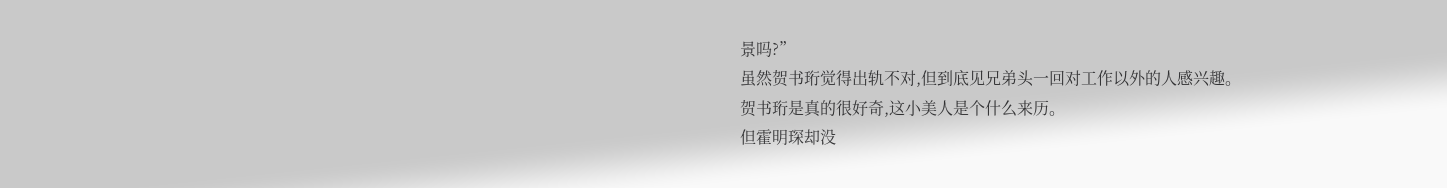景吗?”
虽然贺书珩觉得出轨不对,但到底见兄弟头一回对工作以外的人感兴趣。
贺书珩是真的很好奇,这小美人是个什么来历。
但霍明琛却没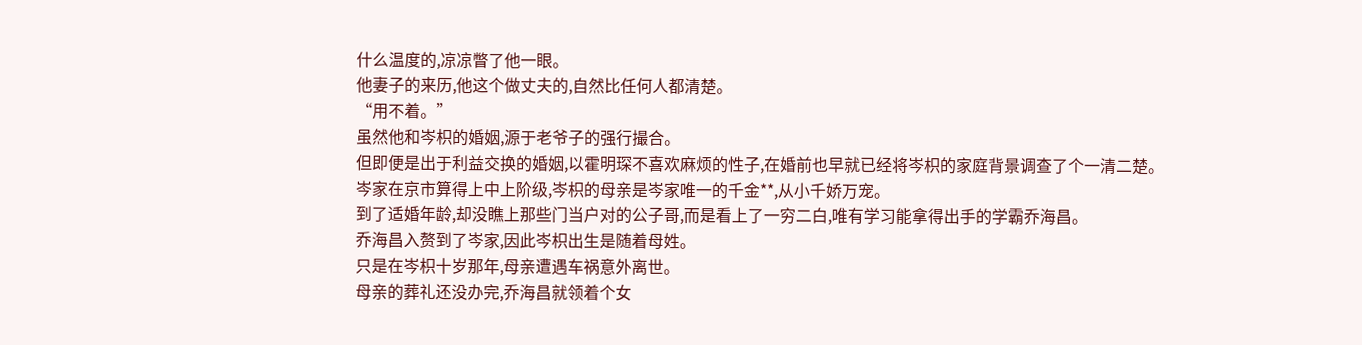什么温度的,凉凉瞥了他一眼。
他妻子的来历,他这个做丈夫的,自然比任何人都清楚。
“用不着。”
虽然他和岑枳的婚姻,源于老爷子的强行撮合。
但即便是出于利益交换的婚姻,以霍明琛不喜欢麻烦的性子,在婚前也早就已经将岑枳的家庭背景调查了个一清二楚。
岑家在京市算得上中上阶级,岑枳的母亲是岑家唯一的千金**,从小千娇万宠。
到了适婚年龄,却没瞧上那些门当户对的公子哥,而是看上了一穷二白,唯有学习能拿得出手的学霸乔海昌。
乔海昌入赘到了岑家,因此岑枳出生是随着母姓。
只是在岑枳十岁那年,母亲遭遇车祸意外离世。
母亲的葬礼还没办完,乔海昌就领着个女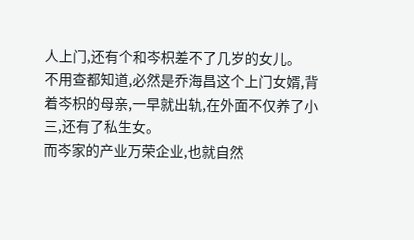人上门,还有个和岑枳差不了几岁的女儿。
不用查都知道,必然是乔海昌这个上门女婿,背着岑枳的母亲,一早就出轨,在外面不仅养了小三,还有了私生女。
而岑家的产业万荣企业,也就自然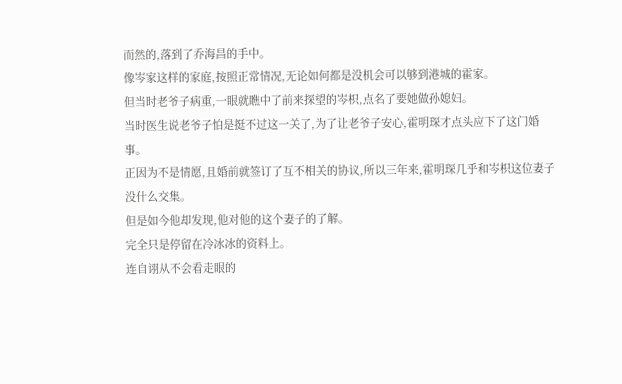而然的,落到了乔海昌的手中。
像岑家这样的家庭,按照正常情况,无论如何都是没机会可以够到港城的霍家。
但当时老爷子病重,一眼就瞧中了前来探望的岑枳,点名了要她做孙媳妇。
当时医生说老爷子怕是挺不过这一关了,为了让老爷子安心,霍明琛才点头应下了这门婚事。
正因为不是情愿,且婚前就签订了互不相关的协议,所以三年来,霍明琛几乎和岑枳这位妻子没什么交集。
但是如今他却发现,他对他的这个妻子的了解。
完全只是停留在冷冰冰的资料上。
连自诩从不会看走眼的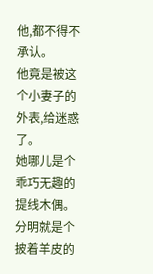他,都不得不承认。
他竟是被这个小妻子的外表,给迷惑了。
她哪儿是个乖巧无趣的提线木偶。
分明就是个披着羊皮的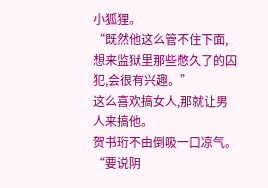小狐狸。
“既然他这么管不住下面,想来监狱里那些憋久了的囚犯,会很有兴趣。”
这么喜欢搞女人,那就让男人来搞他。
贺书珩不由倒吸一口凉气。
“要说阴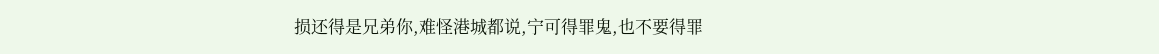损还得是兄弟你,难怪港城都说,宁可得罪鬼,也不要得罪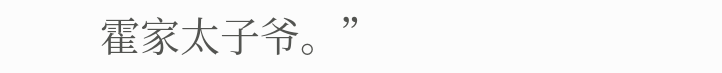霍家太子爷。”